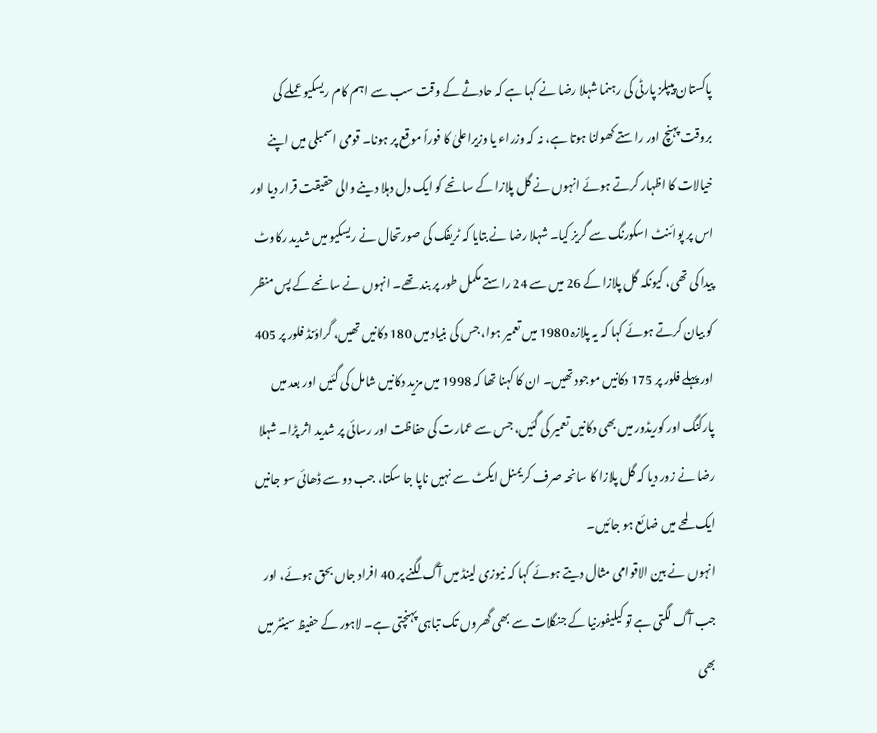پاکستان پیپلز پارٹی کی رہنما شہلا رضا نے کہا ہے کہ حادثے کے وقت سب سے اہم کام ریسکیو عملے کی بروقت پہنچ اور راستے کھولنا ہوتا ہے، نہ کہ وزراء یا وزیراعلیٰ کا فوراً موقع پر ہونا۔ قومی اسمبلی میں اپنے خیالات کا اظہار کرتے ہوئے انہوں نے گل پلازا کے سانحے کو ایک دل دہلا دینے والی حقیقت قرار دیا اور اس پر پوائنٹ اسکورنگ سے گریز کیا۔ شہلا رضا نے بتایا کہ ٹریفک کی صورتحال نے ریسکیو میں شدید رکاوٹ پیدا کی تھی، کیونکہ گل پلازا کے 26 میں سے 24 راستے مکمل طور پر بند تھے۔ انہوں نے سانحے کے پس منظر کو بیان کرتے ہوئے کہا کہ یہ پلازہ 1980 میں تعمیر ہوا، جس کی بنیاد میں 180 دکانیں تھیں، گراؤنڈ فلور پر 405 اور پہلے فلور پر 175 دکانیں موجود تھیں۔ ان کا کہنا تھا کہ 1998 میں مزید دکانیں شامل کی گئیں اور بعد میں پارکنگ اور کوریڈور میں بھی دکانیں تعمیر کی گئیں، جس سے عمارت کی حفاظت اور رسائی پر شدید اثر پڑا۔ شہلا رضا نے زور دیا کہ گل پلازا کا سانحہ صرف کریمنل ایکٹ سے نہیں ناپا جا سکتا، جب دو سے ڈھائی سو جانیں ایک لمحے میں ضائع ہو جائیں۔
انہوں نے بین الاقوامی مثال دیتے ہوئے کہا کہ نیوزی لینڈ میں آگ لگنے پر 40 افراد جاں بحق ہوئے، اور جب آگ لگتی ہے تو کیلیفورنیا کے جنگلات سے بھی گھروں تک تباہی پہنچتی ہے۔ لاہور کے حفیظ سینٹر میں بھی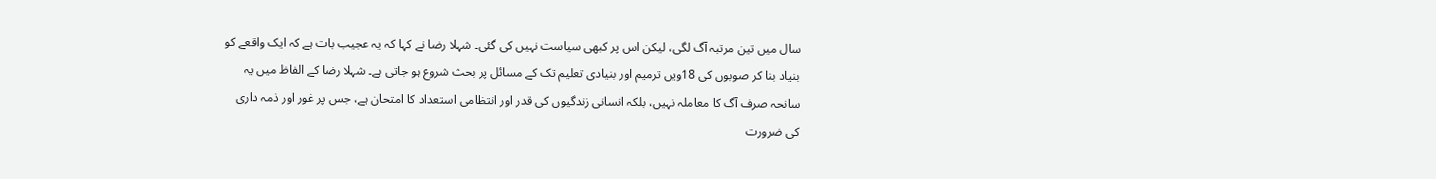سال میں تین مرتبہ آگ لگی، لیکن اس پر کبھی سیاست نہیں کی گئی۔ شہلا رضا نے کہا کہ یہ عجیب بات ہے کہ ایک واقعے کو بنیاد بنا کر صوبوں کی 18ویں ترمیم اور بنیادی تعلیم تک کے مسائل پر بحث شروع ہو جاتی ہے۔ شہلا رضا کے الفاظ میں یہ سانحہ صرف آگ کا معاملہ نہیں، بلکہ انسانی زندگیوں کی قدر اور انتظامی استعداد کا امتحان ہے، جس پر غور اور ذمہ داری کی ضرورت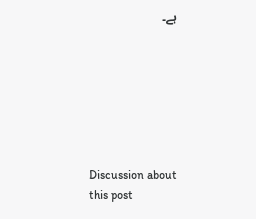ہے۔







Discussion about this post